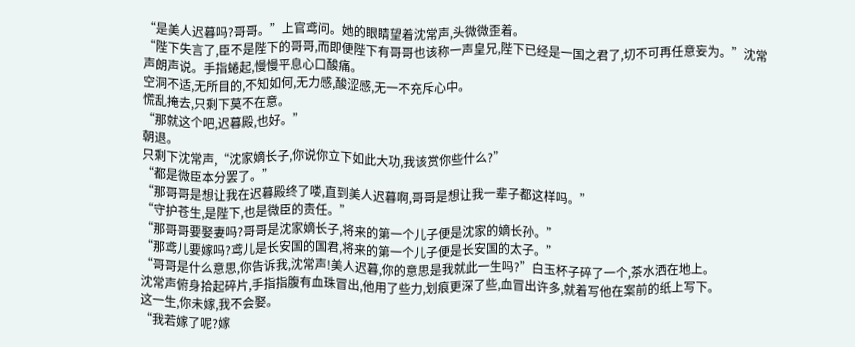“是美人迟暮吗?哥哥。”上官鸢问。她的眼睛望着沈常声,头微微歪着。
“陛下失言了,臣不是陛下的哥哥,而即便陛下有哥哥也该称一声皇兄,陛下已经是一国之君了,切不可再任意妄为。”沈常声朗声说。手指蜷起,慢慢平息心口酸痛。
空洞不适,无所目的,不知如何,无力感,酸涩感,无一不充斥心中。
慌乱掩去,只剩下莫不在意。
“那就这个吧,迟暮殿,也好。”
朝退。
只剩下沈常声,“沈家嫡长子,你说你立下如此大功,我该赏你些什么?”
“都是微臣本分罢了。”
“那哥哥是想让我在迟暮殿终了喽,直到美人迟暮啊,哥哥是想让我一辈子都这样吗。”
“守护苍生,是陛下,也是微臣的责任。”
“那哥哥要娶妻吗?哥哥是沈家嫡长子,将来的第一个儿子便是沈家的嫡长孙。”
“那鸢儿要嫁吗?鸢儿是长安国的国君,将来的第一个儿子便是长安国的太子。”
“哥哥是什么意思,你告诉我,沈常声!美人迟暮,你的意思是我就此一生吗?”白玉杯子碎了一个,茶水洒在地上。
沈常声俯身拾起碎片,手指指腹有血珠冒出,他用了些力,划痕更深了些,血冒出许多,就着写他在案前的纸上写下。
这一生,你未嫁,我不会娶。
“我若嫁了呢?嫁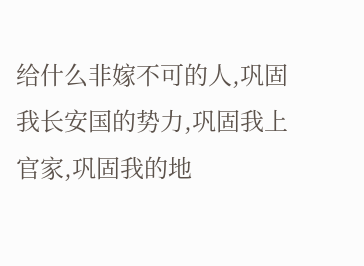给什么非嫁不可的人,巩固我长安国的势力,巩固我上官家,巩固我的地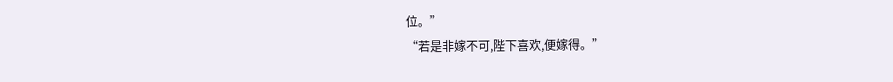位。”
“若是非嫁不可,陛下喜欢,便嫁得。”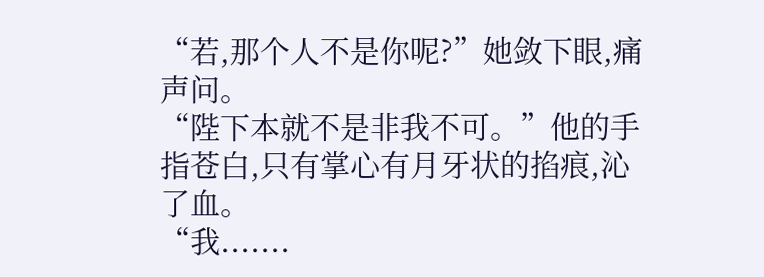“若,那个人不是你呢?”她敛下眼,痛声问。
“陛下本就不是非我不可。”他的手指苍白,只有掌心有月牙状的掐痕,沁了血。
“我.......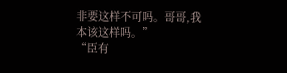非要这样不可吗。哥哥,我本该这样吗。”
“臣有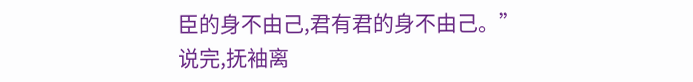臣的身不由己,君有君的身不由己。”
说完,抚袖离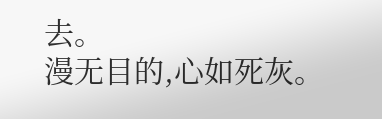去。
漫无目的,心如死灰。